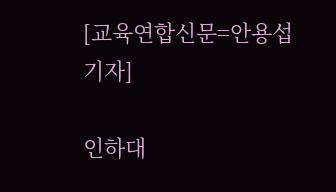[교육연합신문=안용섭 기자]

인하대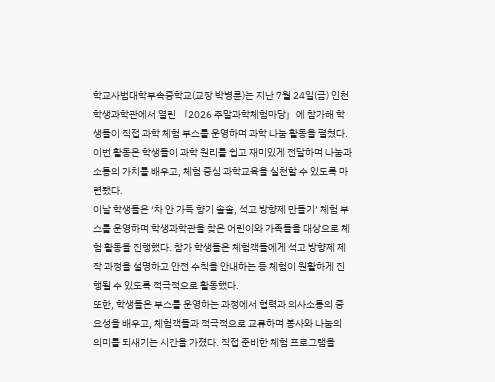학교사범대학부속중학교(교장 박병륜)는 지난 7월 24일(금) 인천학생과학관에서 열린 「2026 주말과학체험마당」에 참가해 학생들이 직접 과학 체험 부스를 운영하며 과학 나눔 활동을 펼쳤다.
이번 활동은 학생들이 과학 원리를 쉽고 재미있게 전달하며 나눔과 소통의 가치를 배우고, 체험 중심 과학교육을 실천할 수 있도록 마련됐다.
이날 학생들은 ‘차 안 가득 향기 솔솔, 석고 방향제 만들기’ 체험 부스를 운영하며 학생과학관을 찾은 어린이와 가족들을 대상으로 체험 활동을 진행했다. 참가 학생들은 체험객들에게 석고 방향제 제작 과정을 설명하고 안전 수칙을 안내하는 등 체험이 원활하게 진행될 수 있도록 적극적으로 활동했다.
또한, 학생들은 부스를 운영하는 과정에서 협력과 의사소통의 중요성을 배우고, 체험객들과 적극적으로 교류하며 봉사와 나눔의 의미를 되새기는 시간을 가졌다. 직접 준비한 체험 프로그램을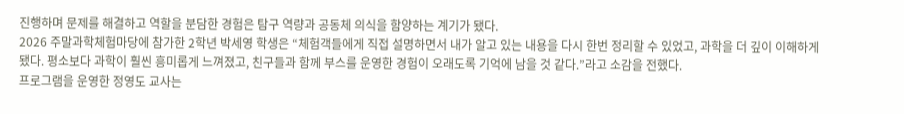진행하며 문제를 해결하고 역할을 분담한 경험은 탐구 역량과 공동체 의식을 함양하는 계기가 됐다.
2026 주말과학체험마당에 참가한 2학년 박세영 학생은 “체험객들에게 직접 설명하면서 내가 알고 있는 내용을 다시 한번 정리할 수 있었고, 과학을 더 깊이 이해하게 됐다. 평소보다 과학이 훨씬 흥미롭게 느껴졌고, 친구들과 함께 부스를 운영한 경험이 오래도록 기억에 남을 것 같다.”라고 소감을 전했다.
프로그램을 운영한 정영도 교사는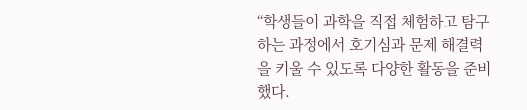“학생들이 과학을 직접 체험하고 탐구하는 과정에서 호기심과 문제 해결력을 키울 수 있도록 다양한 활동을 준비했다.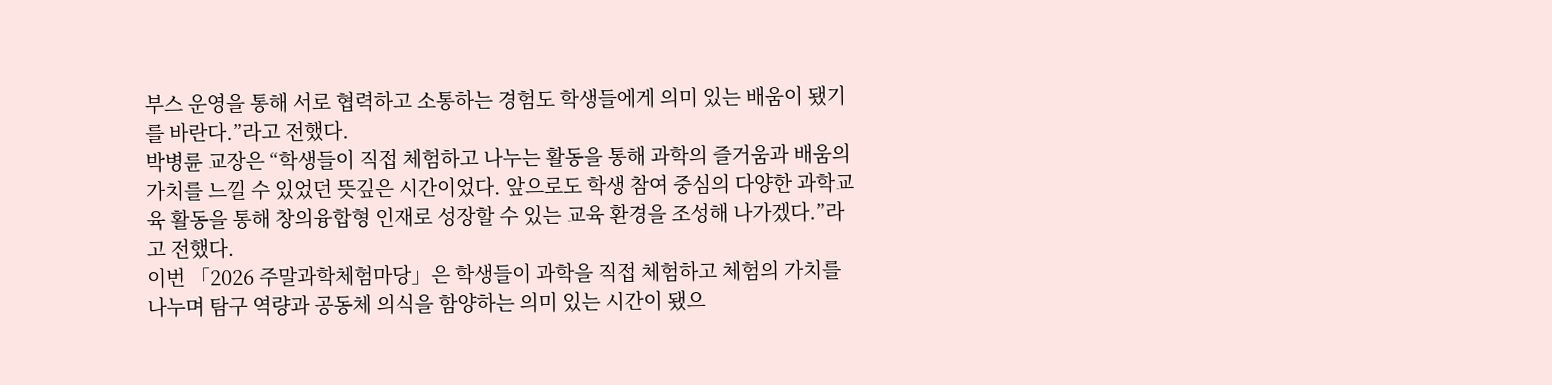부스 운영을 통해 서로 협력하고 소통하는 경험도 학생들에게 의미 있는 배움이 됐기를 바란다.”라고 전했다.
박병륜 교장은 “학생들이 직접 체험하고 나누는 활동을 통해 과학의 즐거움과 배움의 가치를 느낄 수 있었던 뜻깊은 시간이었다. 앞으로도 학생 참여 중심의 다양한 과학교육 활동을 통해 창의융합형 인재로 성장할 수 있는 교육 환경을 조성해 나가겠다.”라고 전했다.
이번 「2026 주말과학체험마당」은 학생들이 과학을 직접 체험하고 체험의 가치를 나누며 탐구 역량과 공동체 의식을 함양하는 의미 있는 시간이 됐으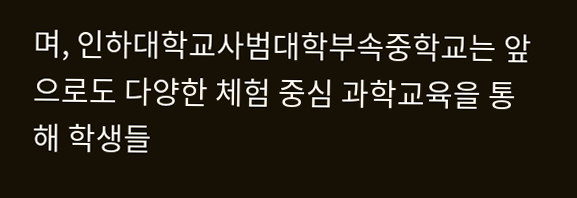며, 인하대학교사범대학부속중학교는 앞으로도 다양한 체험 중심 과학교육을 통해 학생들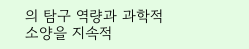의 탐구 역량과 과학적 소양을 지속적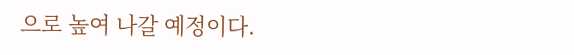으로 높여 나갈 예정이다.